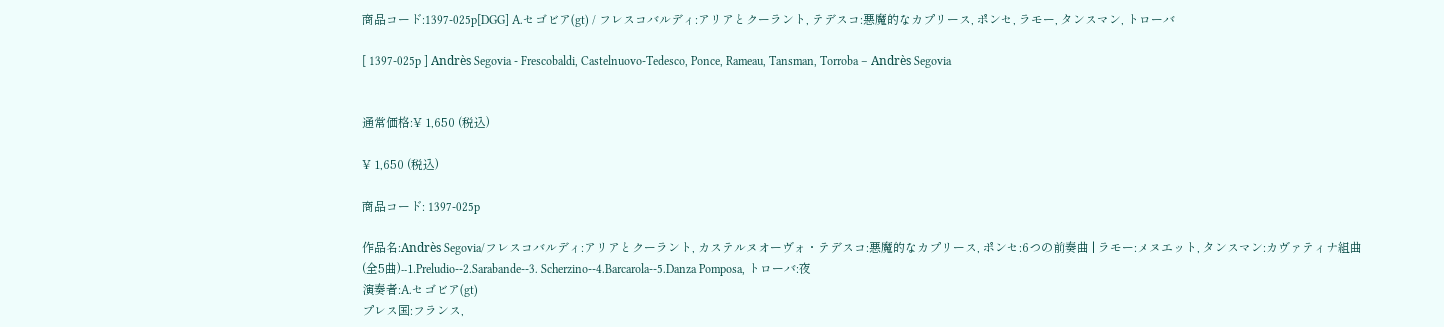商品コード:1397-025p[DGG] A.セゴビア(gt) / フレスコバルディ:アリアとクーラント, テデスコ:悪魔的なカプリース, ポンセ, ラモー, タンスマン, トローバ

[ 1397-025p ] Andrès Segovia - Frescobaldi, Castelnuovo-Tedesco, Ponce, Rameau, Tansman, Torroba – Andrès Segovia


通常価格:¥ 1,650 (税込)

¥ 1,650 (税込)

商品コード: 1397-025p

作品名:Andrès Segovia/フレスコバルディ:アリアとクーラント, カステルヌオーヴォ・テデスコ:悪魔的なカプリース, ポンセ:6つの前奏曲 | ラモー:メヌエット, タンスマン:カヴァティナ組曲(全5曲)--1.Preludio--2.Sarabande--3. Scherzino--4.Barcarola--5.Danza Pomposa, トローバ:夜
演奏者:A.セゴビア(gt)
プレス国:フランス,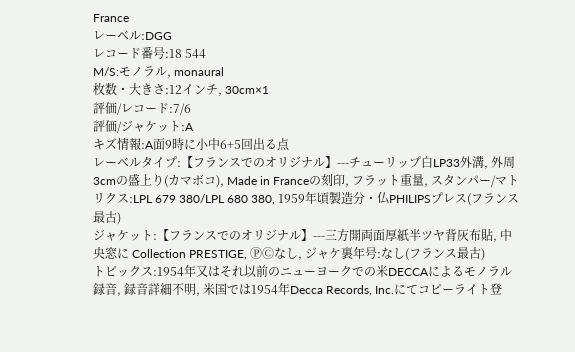France
レーベル:DGG
レコード番号:18 544
M/S:モノラル, monaural
枚数・大きさ:12インチ, 30cm×1
評価/レコード:7/6
評価/ジャケット:A
キズ情報:A面9時に小中6+5回出る点
レーベルタイプ:【フランスでのオリジナル】---チューリップ白LP33外溝, 外周3cmの盛上り(カマボコ), Made in Franceの刻印, フラット重量, スタンパー/マトリクス:LPL 679 380/LPL 680 380, 1959年頃製造分・仏PHILIPSプレス(フランス最古)
ジャケット:【フランスでのオリジナル】---三方開両面厚紙半ツヤ背灰布貼, 中央窓に Collection PRESTIGE, ⓅⒸなし, ジャケ裏年号:なし(フランス最古)
トピックス:1954年又はそれ以前のニューヨークでの米DECCAによるモノラル録音, 録音詳細不明, 米国では1954年Decca Records, Inc.にてコピーライト登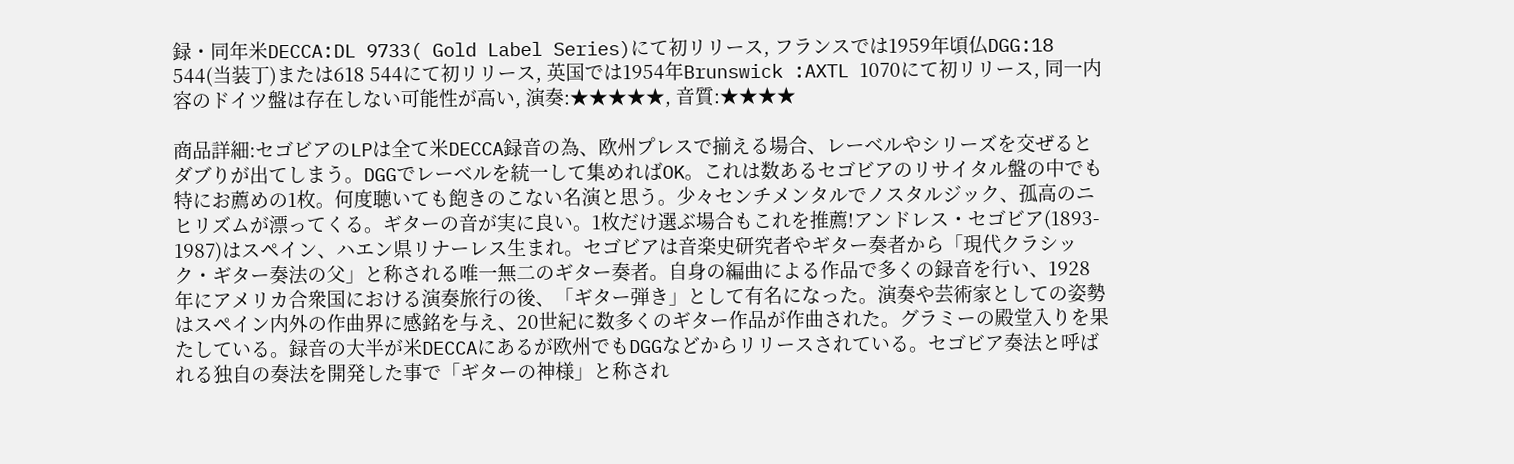録・同年米DECCA:DL 9733( Gold Label Series)にて初リリース, フランスでは1959年頃仏DGG:18 544(当装丁)または618 544にて初リリース, 英国では1954年Brunswick :AXTL 1070にて初リリース, 同一内容のドイツ盤は存在しない可能性が高い, 演奏:★★★★★, 音質:★★★★

商品詳細:セゴビアのLPは全て米DECCA録音の為、欧州プレスで揃える場合、レーベルやシリーズを交ぜるとダブりが出てしまう。DGGでレーベルを統一して集めればOK。これは数あるセゴビアのリサイタル盤の中でも特にお薦めの1枚。何度聴いても飽きのこない名演と思う。少々センチメンタルでノスタルジック、孤高のニヒリズムが漂ってくる。ギターの音が実に良い。1枚だけ選ぶ場合もこれを推薦!アンドレス・セゴビア(1893- 1987)はスペイン、ハエン県リナーレス生まれ。セゴビアは音楽史研究者やギター奏者から「現代クラシック・ギター奏法の父」と称される唯一無二のギター奏者。自身の編曲による作品で多くの録音を行い、1928年にアメリカ合衆国における演奏旅行の後、「ギター弾き」として有名になった。演奏や芸術家としての姿勢はスペイン内外の作曲界に感銘を与え、20世紀に数多くのギター作品が作曲された。グラミーの殿堂入りを果たしている。録音の大半が米DECCAにあるが欧州でもDGGなどからリリースされている。セゴビア奏法と呼ばれる独自の奏法を開発した事で「ギターの神様」と称され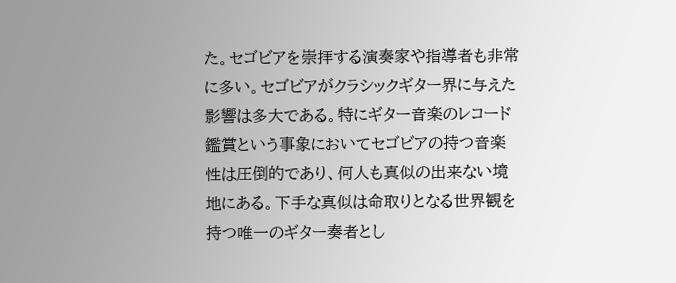た。セゴビアを崇拝する演奏家や指導者も非常に多い。セゴビアがクラシックギター界に与えた影響は多大である。特にギター音楽のレコード鑑賞という事象においてセゴビアの持つ音楽性は圧倒的であり、何人も真似の出来ない境地にある。下手な真似は命取りとなる世界観を持つ唯一のギター奏者とし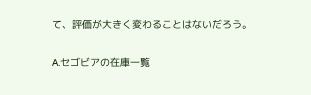て、評価が大きく変わることはないだろう。

A.セゴビアの在庫一覧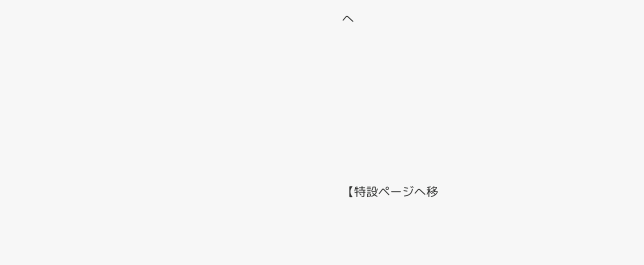へ






【特設ページへ移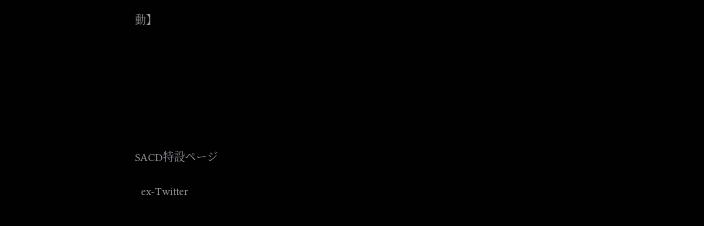動】







SACD特設ページ

  ex-Twitter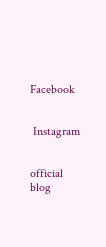Facebook


 Instagram


official blog